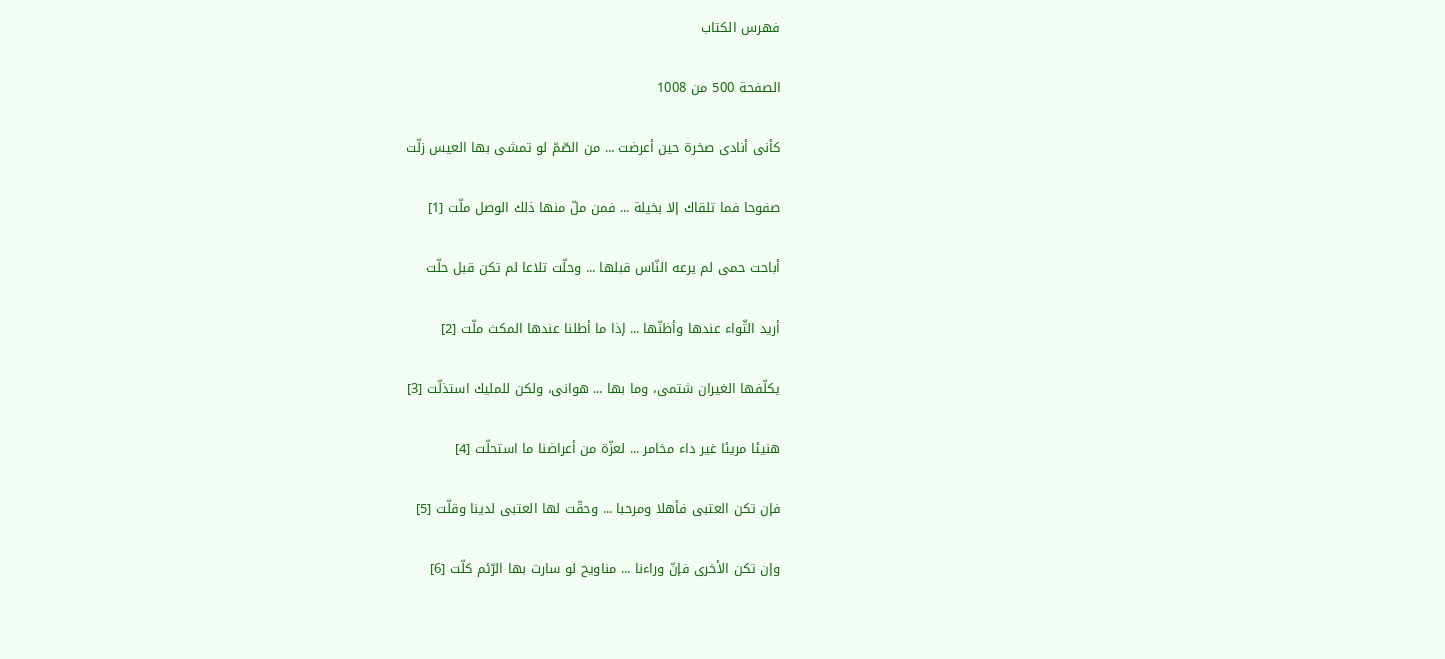فهرس الكتاب

الصفحة 500 من 1008

كأنى أنادى صخرة حين أعرضت ... من الصّمّ لو تمشى بها العيس زلّت

صفوحا فما تلقاك إلا بخيلة ... فمن ملّ منها ذلك الوصل ملّت [1]

أباحت حمى لم يرعه النّاس قبلها ... وحلّت تلاعا لم تكن قبل حلّت

أريد الثّواء عندها وأظنّها ... إذا ما أطلنا عندها المكث ملّت [2]

يكلّفها الغيران شتمى، وما بها ... هوانى، ولكن للمليك استذلّت [3]

هنيئا مريئا غير داء مخامر ... لعزّة من أعراضنا ما استحلّت [4]

فإن تكن العتبى فأهلا ومرحبا ... وحقّت لها العتبى لدينا وقلّت [5]

وإن تكن الأخرى فإنّ وراءنا ... مناويح لو سارت بها الرّئم كلّت [6]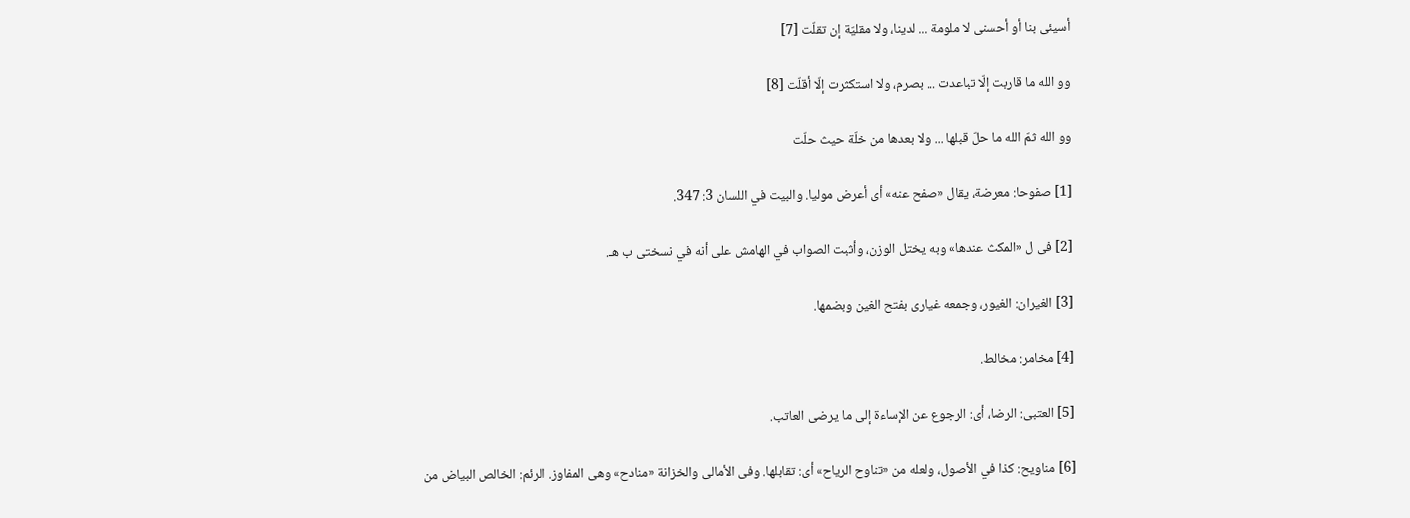أسيئى بنا أو أحسنى لا ملومة ... لدينا، ولا مقليّة إن تقلّت [7]

وو الله ما قاربت إلّا تباعدت ... بصرم، ولا استكثرت إلّا أقلّت [8]

وو الله ثمّ الله ما حلّ قبلها ... ولا بعدها من خلّة حيث حلّت

[1] صفوحا: معرضة، يقال «صفح عنه» أى أعرض موليا. والبيت في اللسان 3: 347.

[2] فى ل «المكث عندها» وبه يختل الوزن، وأثبت الصواب في الهامش على أنه في نسختى ب هـ.

[3] الغيران: الغيور، وجمعه غيارى بفتح الغين وبضمها.

[4] مخامر: مخالط.

[5] العتبى: الرضا، أى: الرجوع عن الإساءة إلى ما يرضى العاتب.

[6] مناويح: كذا في الأصول، ولعله من «تناوح الرياح» أى: تقابلها. وفى الأمالى والخزانة «منادح» وهى المفاوز. الرئم: الخالص البياض من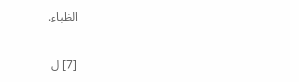الظباء.

[7] ل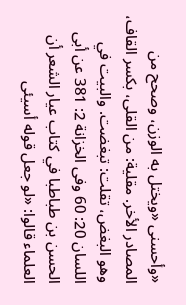«وأحسنى «ويختل به الوزن، وصحح من المصادر الأخر. مقلية: من القلى، بكسر القاف، وهو البغض، تقلت: تبغضت. والبيت في اللسان 20: 60 وفى الخزانة 2: 381 عن أبى الحسن بن طباطبا في كتاب عيار الشعر أن العلماء قالوا: «لو جعل قوله أسيئى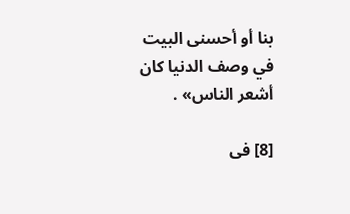بنا أو أحسنى البيت في وصف الدنيا كان أشعر الناس» .

[8] فى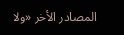المصادر الأخر «ولا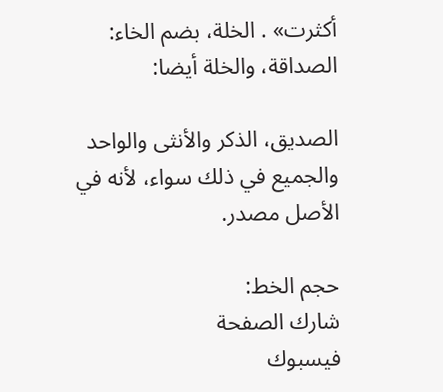أكثرت» . الخلة، بضم الخاء: الصداقة، والخلة أيضا:

الصديق، الذكر والأنثى والواحد والجميع في ذلك سواء، لأنه في الأصل مصدر.

حجم الخط:
شارك الصفحة
فيسبوك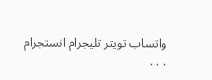واتساب تويتر تليجرام انستجرام
. . .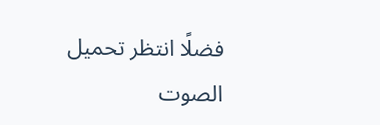فضلًا انتظر تحميل الصوت